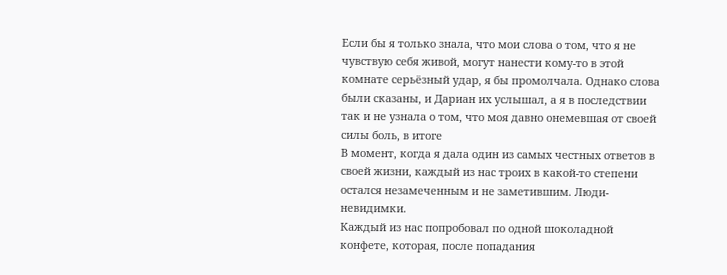Если бы я только знала, что мои слова о том, что я не чувствую себя живой, могут нанести кому-то в этой комнате серьёзный удар, я бы промолчала. Однако слова были сказаны, и Дариан их услышал, а я в последствии так и не узнала о том, что моя давно онемевшая от своей силы боль, в итоге
В момент, когда я дала один из самых честных ответов в своей жизни, каждый из нас троих в какой-то степени остался незамеченным и не заметившим. Люди-невидимки.
Каждый из нас попробовал по одной шоколадной конфете, которая, после попадания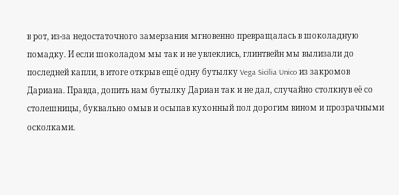в рот, из-за недостаточного замерзания мгновенно превращалась в шоколадную помадку. И если шоколадом мы так и не увлеклись, глинтвейн мы вылизали до последней капли, в итоге открыв ещё одну бутылку Vega Sicilia Unico из закромов Дариана. Правда, допить нам бутылку Дариан так и не дал, случайно столкнув её со столешницы, буквально омыв и осыпав кухонный пол дорогим вином и прозрачными осколками.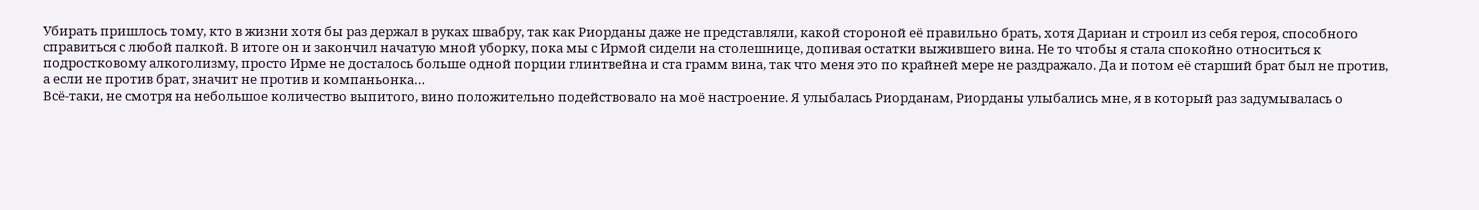Убирать пришлось тому, кто в жизни хотя бы раз держал в руках швабру, так как Риорданы даже не представляли, какой стороной её правильно брать, хотя Дариан и строил из себя героя, способного справиться с любой палкой. В итоге он и закончил начатую мной уборку, пока мы с Ирмой сидели на столешнице, допивая остатки выжившего вина. Не то чтобы я стала спокойно относиться к подростковому алкоголизму, просто Ирме не досталось больше одной порции глинтвейна и ста грамм вина, так что меня это по крайней мере не раздражало. Да и потом её старший брат был не против, а если не против брат, значит не против и компаньонка…
Всё-таки, не смотря на небольшое количество выпитого, вино положительно подействовало на моё настроение. Я улыбалась Риорданам, Риорданы улыбались мне, я в который раз задумывалась о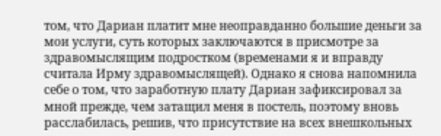том, что Дариан платит мне неоправданно большие деньги за мои услуги, суть которых заключаются в присмотре за здравомыслящим подростком (временами я и вправду считала Ирму здравомыслящей). Однако я снова напомнила себе о том, что заработную плату Дариан зафиксировал за мной прежде, чем затащил меня в постель, поэтому вновь расслабилась, решив, что присутствие на всех внешкольных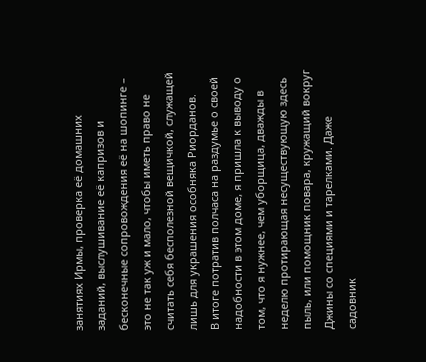занятиях Ирмы, проверка её домашних заданий, выслушивание её капризов и бесконечные сопровождения её на шопинге – это не так уж и мало, чтобы иметь право не считать себя бесполезной вещичкой, служащей лишь для украшения особняка Риорданов.
В итоге потратив полчаса на раздумье о своей надобности в этом доме, я пришла к выводу о том, что я нужнее, чем уборщица, дважды в неделю протирающая несуществующую здесь пыль, или помощник повара, кружащий вокруг Джины со специями и тарелками. Даже садовник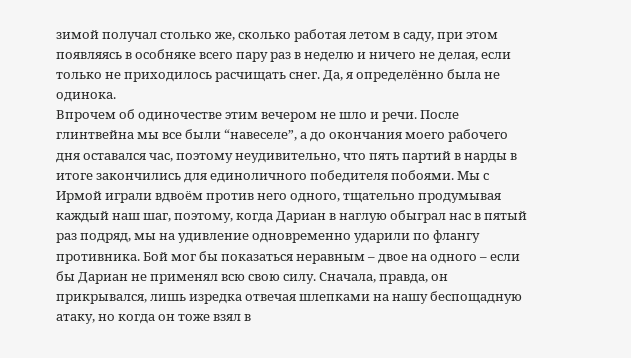зимой получал столько же, сколько работая летом в саду, при этом появляясь в особняке всего пару раз в неделю и ничего не делая, если только не приходилось расчищать снег. Да, я определённо была не одинока.
Впрочем об одиночестве этим вечером не шло и речи. После глинтвейна мы все были “навеселе”, а до окончания моего рабочего дня оставался час, поэтому неудивительно, что пять партий в нарды в итоге закончились для единоличного победителя побоями. Мы с Ирмой играли вдвоём против него одного, тщательно продумывая каждый наш шаг, поэтому, когда Дариан в наглую обыграл нас в пятый раз подряд, мы на удивление одновременно ударили по флангу противника. Бой мог бы показаться неравным – двое на одного – если бы Дариан не применял всю свою силу. Сначала, правда, он прикрывался, лишь изредка отвечая шлепками на нашу беспощадную атаку, но когда он тоже взял в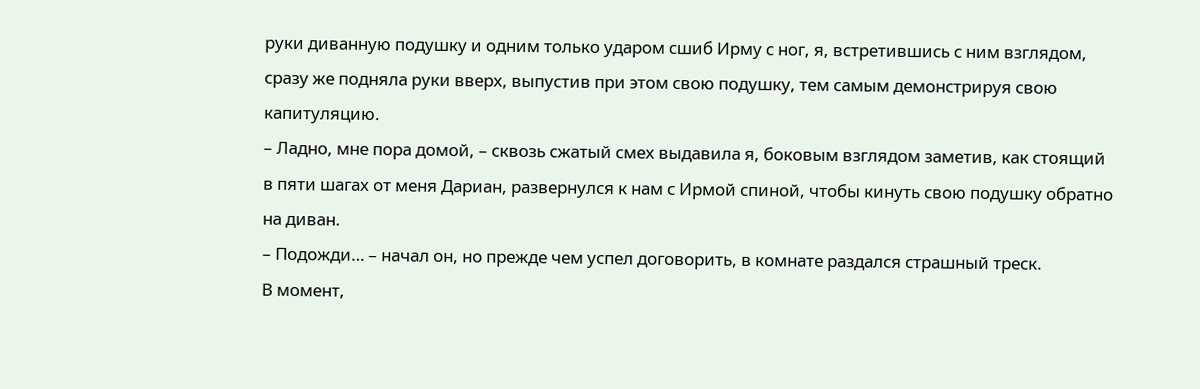руки диванную подушку и одним только ударом сшиб Ирму с ног, я, встретившись с ним взглядом, сразу же подняла руки вверх, выпустив при этом свою подушку, тем самым демонстрируя свою капитуляцию.
– Ладно, мне пора домой, – сквозь сжатый смех выдавила я, боковым взглядом заметив, как стоящий в пяти шагах от меня Дариан, развернулся к нам с Ирмой спиной, чтобы кинуть свою подушку обратно на диван.
– Подожди… – начал он, но прежде чем успел договорить, в комнате раздался страшный треск.
В момент,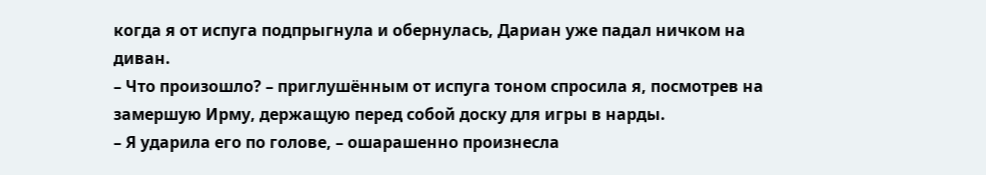когда я от испуга подпрыгнула и обернулась, Дариан уже падал ничком на диван.
– Что произошло? – приглушённым от испуга тоном спросила я, посмотрев на замершую Ирму, держащую перед собой доску для игры в нарды.
– Я ударила его по голове, – ошарашенно произнесла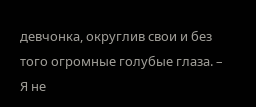девчонка, округлив свои и без того огромные голубые глаза. – Я не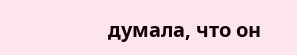думала, что он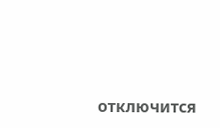отключится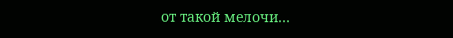от такой мелочи…